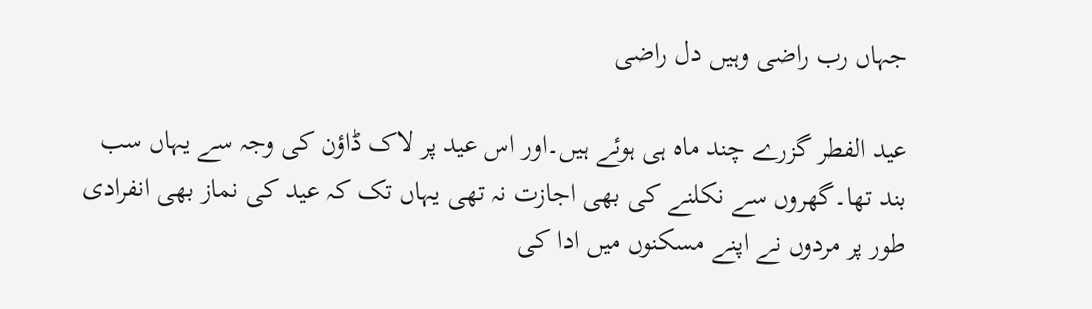جہاں رب راضی وہیں دل راضی

عید الفطر گزرے چند ماہ ہی ہوئے ہیں۔اور اس عید پر لاک ڈاؤن کی وجہ سے یہاں سب بند تھا۔گھروں سے نکلنے کی بھی اجازت نہ تھی یہاں تک کہ عید کی نماز بھی انفرادی طور پر مردوں نے اپنے مسکنوں میں ادا کی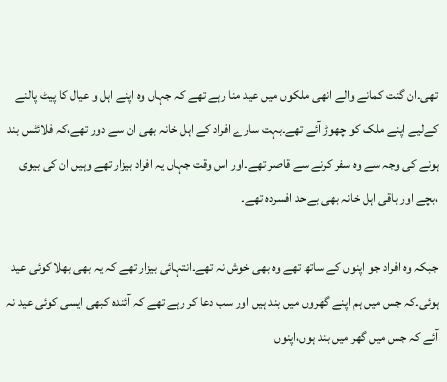تھی۔ان گنت کمانے والے انھی ملکوں میں عید منا رہے تھے کہ جہاں وہ اپنے اہل و عیال کا پیٹ پالنے کےلیے اپنے ملک کو چھوڑ آئے تھے۔بہت سارے افراد کے اہل خانہ بھی ان سے دور تھے،کہ فلائٹس بند ہونے کی وجہ سے وہ سفر کرنے سے قاصر تھے۔اور اس وقت جہاں یہ افراد بیزار تھے وہیں ان کی بیوی ،بچے اور باقی اہل خانہ بھی بےحد افسردہ تھے۔

جبکہ وہ افراد جو اپنوں کے ساتھ تھے وہ بھی خوش نہ تھے۔انتہائی بیزار تھے کہ یہ بھی بھلا کوئی عید ہوئی۔کہ جس میں ہم اپنے گھروں میں بند ہیں اور سب دعا کر رہے تھے کہ آئندہ کبھی ایسی کوئی عید نہ آئے کہ جس میں گھر میں بند ہوں،اپنوں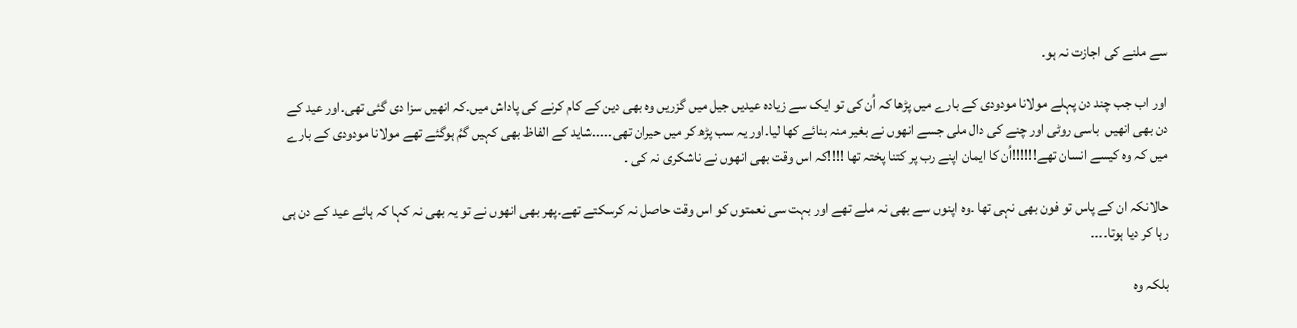سے ملنے کی اجازت نہ ہو۔

اور اب جب چند دن پہلے مولانا مودودی کے بارے میں پڑھا کہ اُن کی تو ایک سے زیادہ عیدیں جیل میں گزریں وہ بھی دین کے کام کرنے کی پاداش میں۔کہ انھیں سزا دی گئی تھی۔اور عید کے دن بھی انھیں  باسی روٹی اور چنے کی دال ملی جسے انھوں نے بغیر منہ بنائے کھا لیا۔اور یہ سب پڑھ کر میں حیران تھی۔۔۔۔۔شاید کے الفاظ بھی کہیں گمُ ہوگئے تھے مولانا مودودی کے بارے میں کہ وہ کیسے انسان تھے!!!!!!اُن کا ایمان اپنے رب پر کتنا پختہ تھا !!!!کہ اس وقت بھی انھوں نے ناشکری نہ کی ۔

حالانکہ ان کے پاس تو فون بھی نہی تھا ۔وہ اپنوں سے بھی نہ ملے تھے اور بہت سی نعمتوں کو اس وقت حاصل نہ کرسکتے تھے۔پھر بھی انھوں نے تو یہ بھی نہ کہا کہ ہائے عید کے دن ہی رہا کر دیا ہوتا۔۔۔۔

بلکہ وہ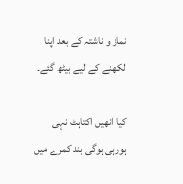نماز و ناشتہ کے بعد اپنا لکھنے کے لیے بیٹھ گئے۔

کیا انھیں اکتاہٹ نہی ہورہی ہوگی بند کمرے میں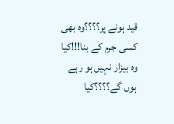قید ہونے پر؟؟؟؟وہ بھی کسی جرم کے بنا!!!کیا وہ بیزار نہیں ہو رہے ہوں گے؟؟؟؟کیا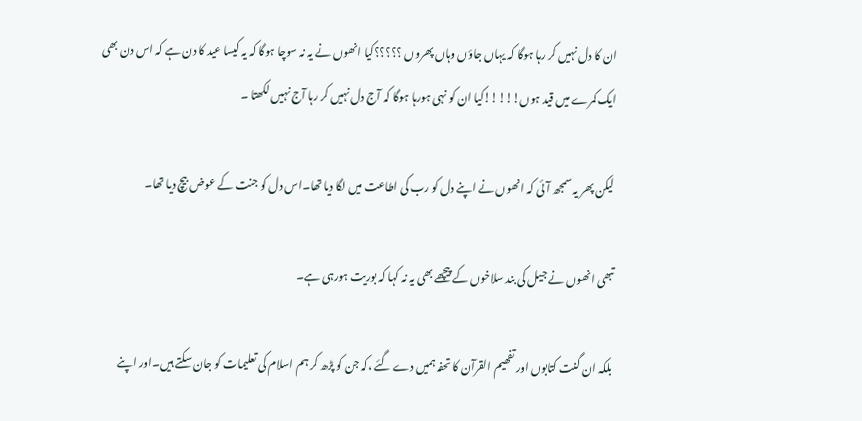ان کا دل نہیں کر رہا ہوگا کہ یہاں جاؤں وہاں پھروں ؟؟؟؟؟کیا انھوں نے یہ نہ سوچا ہوگا کہ یہ کیسا عید کا دن ہے کہ اس دن بھی ایک کمرے میں قید ہوں!!!!!کیا ان کو نہی ہورہا ہوگا کہ آج دل نہیں کر رہا آج نہیں لکھتا ۔

لیکن پھر یہ سمجھ آئی کہ انھوں نے اپنے دل کو رب کی اطاعت میں لگا دیا تھا۔اس دل کو جنت کے عوض بیچ دیا تھا۔

تبھی انھوں نے جیل کی بند سلاخوں کے پیچھے بھی یہ نہ کہا کہ بوریت ہورہی ہے۔

بلکہ ان گنت کتابوں اور تفھیم القرآن کا تحفہ ہمیں دے گئے ،کہ جن کو پڑھ کر ہم اسلام کی تعلیمات کو جان سکتے ہیں۔اور اپنے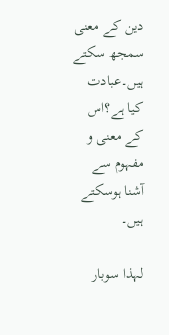دین کے معنی سمجھ سکتے ہیں۔عبادت کیا ہے؟اس کے معنی و مفہوم سے آشنا ہوسکتے ہیں۔

لہذا سوبار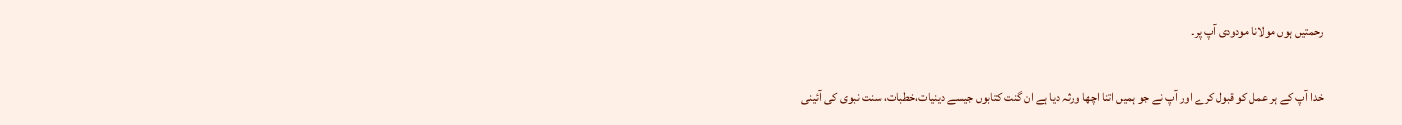رحمتیں ہوں مولانا مودودی آپ پر۔

خدا آپ کے ہر عمل کو قبول کرے اور آپ نے جو ہمیں اتنا اچھا ورثہ دیا ہے ان گنت کتابوں جیسے دینیات،خطبات، سنت نبوی کی آئینی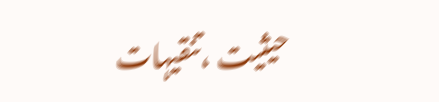حیثیت ،تنقیہات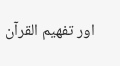اور تفھیم القرآن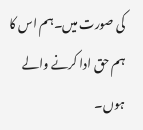کی صورت میں۔ہم اس کا ہم حق ادا کرنے والے ہوں۔